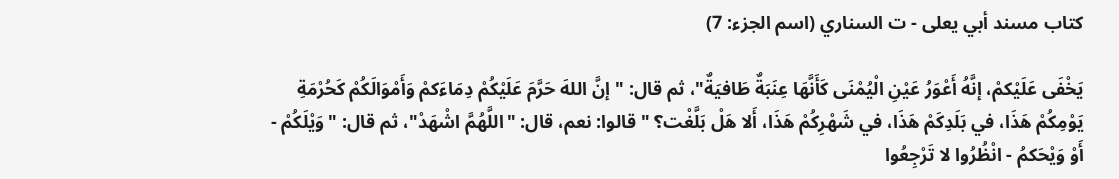كتاب مسند أبي يعلى - ت السناري (اسم الجزء: 7)

يَخْفَى عَلَيْكمْ، إنَّهُ أَعْوَرُ عَيْنِ الْيُمْنَى كَأَنَّهَا عِنَبَةٌ طَافيَةٌ"، ثم قال: "إنَّ اللهَ حَرَّمَ عَلَيْكُمْ دِمَاءَكمْ وَأَمْوَالَكُمْ كَحُرْمَةِ يَوْمِكُمْ هَذَا، في بَلَدِكَمْ هَذَا، في شَهْرِكُمْ هَذَا، أَلا هَلْ بَلَّغْت؟ " قالوا: نعم، قال: "اللَّهُمَّ اشْهَدْ"، ثم قال: "وَيْلَكُمْ - أَوْ وَيْحَكمُ - انْظُرُوا لا تَرْجِعُوا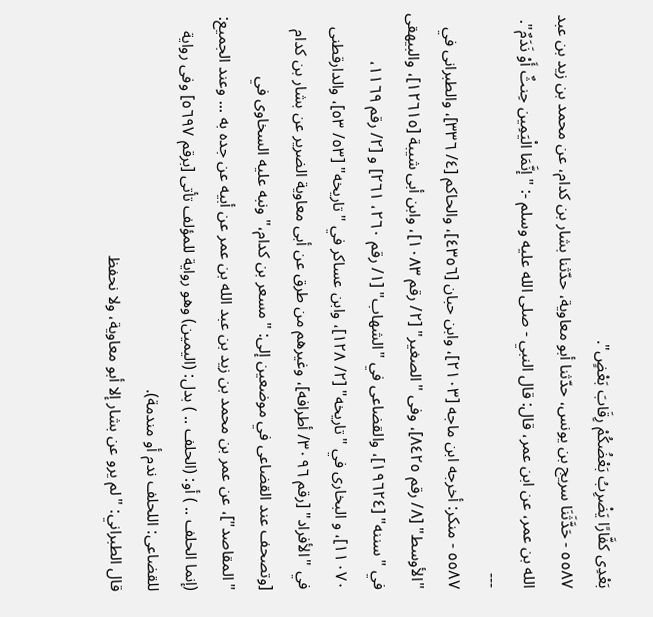بَعْدِى كفَّارًا يَضْرِبُ بَعْضُكُمْ رِقَابَ بَعْضٍ".
٥٥٨٧ - حَدَّثَنَا سريج بن يونس، حدّثنا أبو معاوية، حدّثنا بشار بن كدام، عن محمد بن زيد بن عبد الله بن عمر، عن ابن عمر، قال: قال النبي - صلى الله عليه وسلم -: "إنَّمَا الْيَمِين حِنثٌ أَوْ نَدَمٌ".
---
٥٥٨٧ - منكر: أخرجه ابن ماجه [٢١٠٣]، وابن حبان [٤٣٥٦]، والحاكم [٤/ ٣٣٦]، والطبرانى في "الأوسط" [٨/ رقم ٨٤٢٥]، وفى "الصغير" [٢/ رقم ١٠٨٣]، وابن أبى شيبة [١٢٦١٥]، والبيهقى في "سننه" [١٩٦٢٤]، والقضاعى في "الشهاب" [١/ رقم ٢٦٠، ٢٦١] و [٢/ رقم ١١٦٩، ١١٠٧٠]، و البخارى في "تاريخه" [٢/ ١٢٨]، وابن عساكر في "تاريخه" [٥٣/ ٥٣]، والدارقطنى في "الأفراد" [رقم ٣٠٩٦/ أطرافه]، وغيرهم من طرق عن أبى معاوية الضرير عن بشار بن كدام [وتصحف عند القضاعى في موضعين إلى: "مسعر بن كدام،" ونبه عليه السخاوى في "المقاصد"]، عن عمر بن محمد بن زيد بن عبد الله بن عمر عن أبيه عن جده به ... وعند الجميع: (إنما الحلف .. ) أو: (الحلف .. ) بدل: (اليمين) وهو رواية للمؤلف تأتى [برقم ٥٦٩٧] وفى رواية للقضاعى: اللحلف ندم أو مندمة).
قال الطبراني: "لم يرو عن بشار إلا أبو معاوية، ولا نحفظ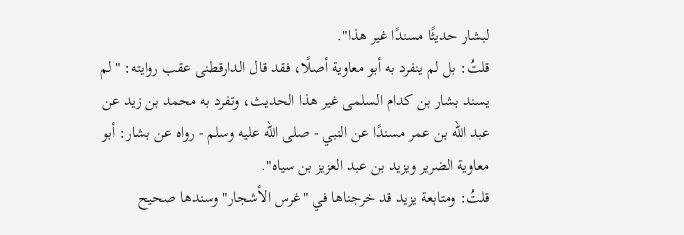لبشار حديثًا مسندًا غير هذا".
قلتُ: بل لم ينفرد به أبو معاوية أصلًا، فقد قال الدارقطنى عقب روايته: "لم يسند بشار بن كدام السلمى غير هذا الحديث، وتفرد به محمد بن زيد عن عبد الله بن عمر مسندًا عن النبي - صلى الله عليه وسلم - رواه عن بشار: أبو معاوية الضرير ويزيد بن عبد العزيز بن سياه".
قلتُ: ومتابعة يزيد قد خرجناها في "غرس الأشجار" وسندها صحيح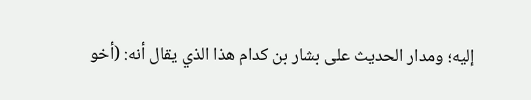إليه؛ ومدار الحديث على بشار بن كدام هذا الذي يقال أنه: (أخو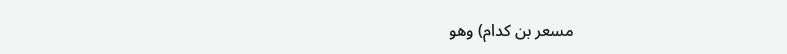مسعر بن كدام) وهو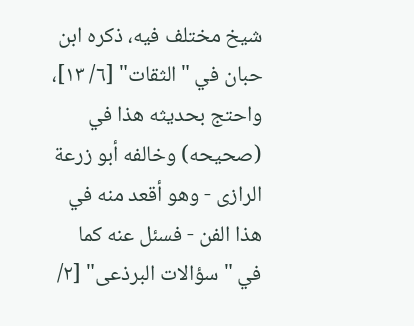شيخ مختلف فيه، ذكره ابن حبان في "الثقات" [٦/ ١٣]، واحتج بحديثه هذا في (صحيحه) وخالفه أبو زرعة الرازى - وهو أقعد منه في هذا الفن - فسئل عنه كما في "سؤالات البرذعى" [٢/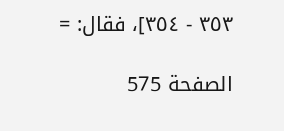٣٥٣ - ٣٥٤]، فقال: =

الصفحة 575